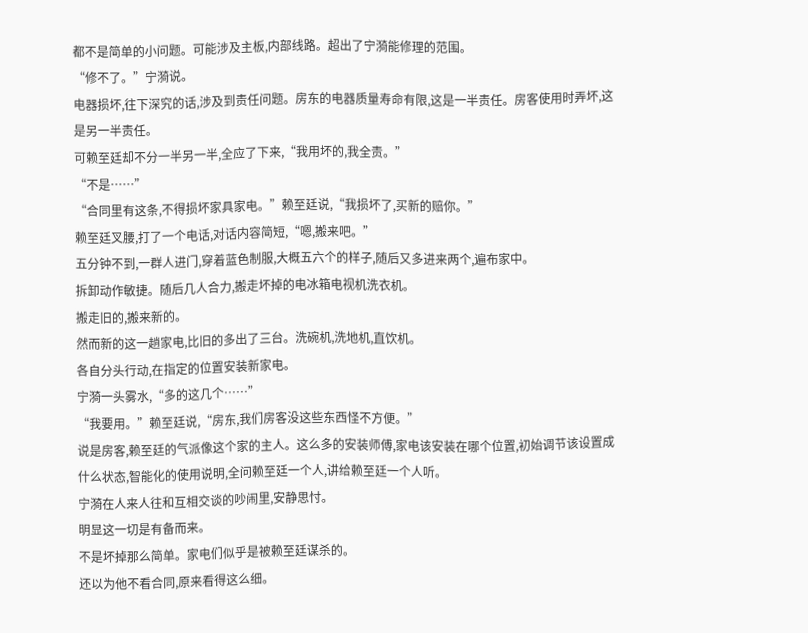都不是简单的小问题。可能涉及主板,内部线路。超出了宁漪能修理的范围。
“修不了。”宁漪说。
电器损坏,往下深究的话,涉及到责任问题。房东的电器质量寿命有限,这是一半责任。房客使用时弄坏,这是另一半责任。
可赖至廷却不分一半另一半,全应了下来,“我用坏的,我全责。”
“不是……”
“合同里有这条,不得损坏家具家电。”赖至廷说,“我损坏了,买新的赔你。”
赖至廷叉腰,打了一个电话,对话内容简短,“嗯,搬来吧。”
五分钟不到,一群人进门,穿着蓝色制服,大概五六个的样子,随后又多进来两个,遍布家中。
拆卸动作敏捷。随后几人合力,搬走坏掉的电冰箱电视机洗衣机。
搬走旧的,搬来新的。
然而新的这一趟家电,比旧的多出了三台。洗碗机,洗地机,直饮机。
各自分头行动,在指定的位置安装新家电。
宁漪一头雾水,“多的这几个……”
“我要用。”赖至廷说,“房东,我们房客没这些东西怪不方便。”
说是房客,赖至廷的气派像这个家的主人。这么多的安装师傅,家电该安装在哪个位置,初始调节该设置成什么状态,智能化的使用说明,全问赖至廷一个人,讲给赖至廷一个人听。
宁漪在人来人往和互相交谈的吵闹里,安静思忖。
明显这一切是有备而来。
不是坏掉那么简单。家电们似乎是被赖至廷谋杀的。
还以为他不看合同,原来看得这么细。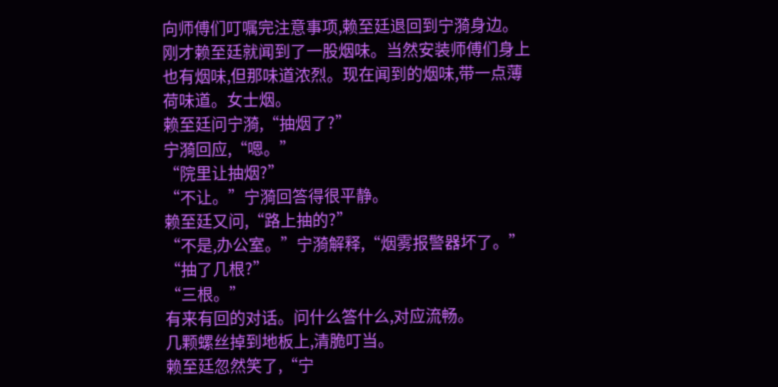向师傅们叮嘱完注意事项,赖至廷退回到宁漪身边。
刚才赖至廷就闻到了一股烟味。当然安装师傅们身上也有烟味,但那味道浓烈。现在闻到的烟味,带一点薄荷味道。女士烟。
赖至廷问宁漪,“抽烟了?”
宁漪回应,“嗯。”
“院里让抽烟?”
“不让。”宁漪回答得很平静。
赖至廷又问,“路上抽的?”
“不是,办公室。”宁漪解释,“烟雾报警器坏了。”
“抽了几根?”
“三根。”
有来有回的对话。问什么答什么,对应流畅。
几颗螺丝掉到地板上,清脆叮当。
赖至廷忽然笑了,“宁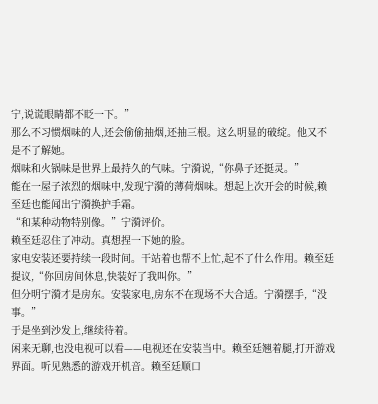宁,说谎眼睛都不眨一下。”
那么不习惯烟味的人,还会偷偷抽烟,还抽三根。这么明显的破绽。他又不是不了解她。
烟味和火锅味是世界上最持久的气味。宁漪说,“你鼻子还挺灵。”
能在一屋子浓烈的烟味中,发现宁漪的薄荷烟味。想起上次开会的时候,赖至廷也能闻出宁漪换护手霜。
“和某种动物特别像。”宁漪评价。
赖至廷忍住了冲动。真想捏一下她的脸。
家电安装还要持续一段时间。干站着也帮不上忙,起不了什么作用。赖至廷提议,“你回房间休息,快装好了我叫你。”
但分明宁漪才是房东。安装家电,房东不在现场不大合适。宁漪摆手,“没事。”
于是坐到沙发上,继续待着。
闲来无聊,也没电视可以看——电视还在安装当中。赖至廷翘着腿,打开游戏界面。听见熟悉的游戏开机音。赖至廷顺口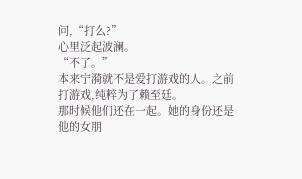问,“打么?”
心里泛起波澜。
“不了。”
本来宁漪就不是爱打游戏的人。之前打游戏,纯粹为了赖至廷。
那时候他们还在一起。她的身份还是他的女朋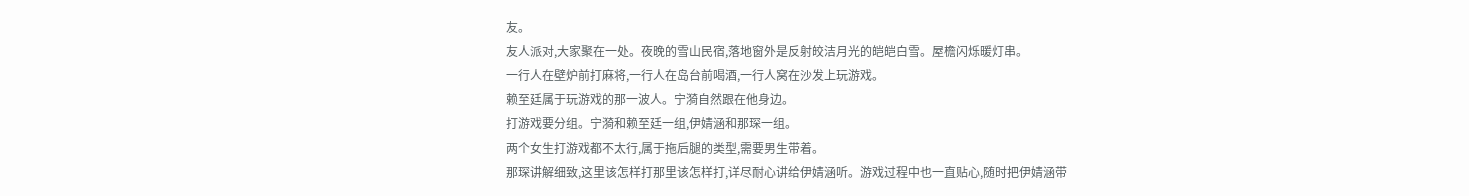友。
友人派对,大家聚在一处。夜晚的雪山民宿,落地窗外是反射皎洁月光的皑皑白雪。屋檐闪烁暖灯串。
一行人在壁炉前打麻将,一行人在岛台前喝酒,一行人窝在沙发上玩游戏。
赖至廷属于玩游戏的那一波人。宁漪自然跟在他身边。
打游戏要分组。宁漪和赖至廷一组,伊婧涵和那琛一组。
两个女生打游戏都不太行,属于拖后腿的类型,需要男生带着。
那琛讲解细致,这里该怎样打那里该怎样打,详尽耐心讲给伊婧涵听。游戏过程中也一直贴心,随时把伊婧涵带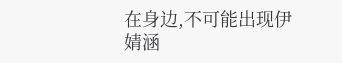在身边,不可能出现伊婧涵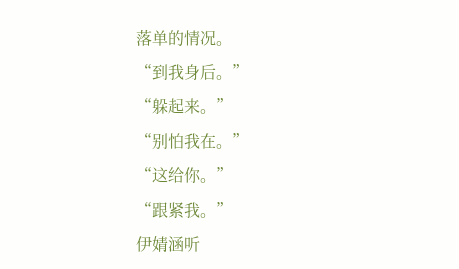落单的情况。
“到我身后。”
“躲起来。”
“别怕我在。”
“这给你。”
“跟紧我。”
伊婧涵听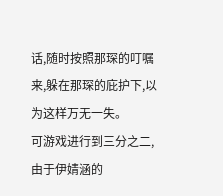话,随时按照那琛的叮嘱来,躲在那琛的庇护下,以为这样万无一失。
可游戏进行到三分之二,由于伊婧涵的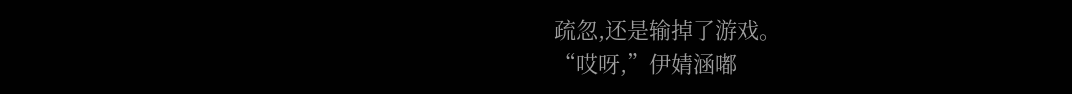疏忽,还是输掉了游戏。
“哎呀,”伊婧涵嘟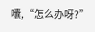囔,“怎么办呀?”